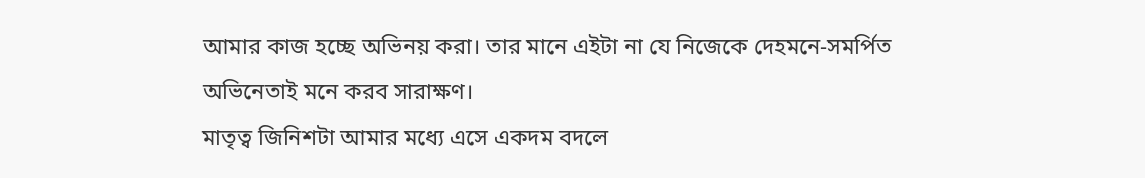আমার কাজ হচ্ছে অভিনয় করা। তার মানে এইটা না যে নিজেকে দেহমনে-সমর্পিত অভিনেতাই মনে করব সারাক্ষণ।
মাতৃত্ব জিনিশটা আমার মধ্যে এসে একদম বদলে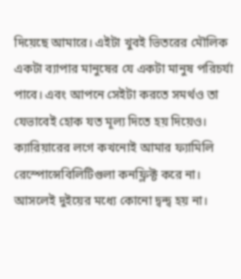দিয়েছে আমারে। এইটা খুবই ভিতরের মৌলিক একটা ব্যাপার মানুষের যে একটা মানুষ পরিচর্যা পাবে। এবং আপনে সেইটা করতে সমর্থও তা যেভাবেই হোক যত মূল্য দিতে হয় দিয়েও।
ক্যারিয়ারের লগে কখনোই আমার ফ্যামিলি রেস্পোন্সেবিলিটিগুলা কনফ্লিক্ট করে না। আসলেই দুইয়ের মধ্যে কোনো দ্বন্দ্ব হয় না।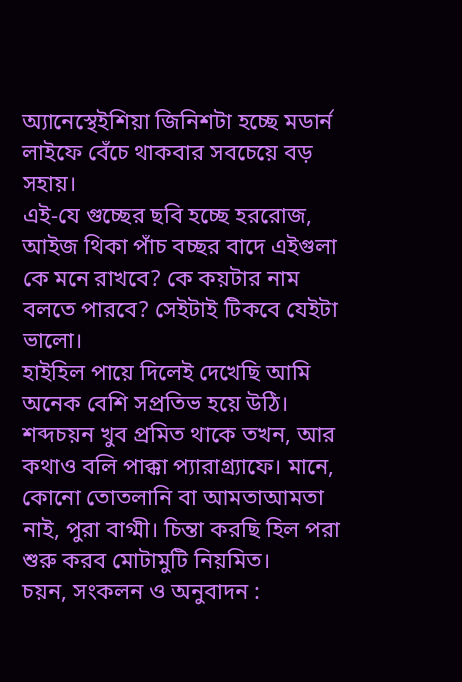অ্যানেস্থেইশিয়া জিনিশটা হচ্ছে মডার্ন লাইফে বেঁচে থাকবার সবচেয়ে বড় সহায়।
এই-যে গুচ্ছের ছবি হচ্ছে হররোজ, আইজ থিকা পাঁচ বচ্ছর বাদে এইগুলা কে মনে রাখবে? কে কয়টার নাম বলতে পারবে? সেইটাই টিকবে যেইটা ভালো।
হাইহিল পায়ে দিলেই দেখেছি আমি অনেক বেশি সপ্রতিভ হয়ে উঠি। শব্দচয়ন খুব প্রমিত থাকে তখন, আর কথাও বলি পাক্কা প্যারাগ্র্যাফে। মানে, কোনো তোতলানি বা আমতাআমতা নাই, পুরা বাগ্মী। চিন্তা করছি হিল পরা শুরু করব মোটামুটি নিয়মিত।
চয়ন, সংকলন ও অনুবাদন :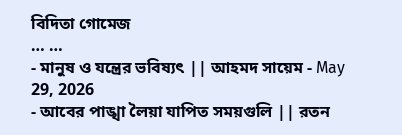বিদিতা গোমেজ
… …
- মানুষ ও যন্ত্রের ভবিষ্যৎ || আহমদ সায়েম - May 29, 2026
- আবের পাঙ্খা লৈয়া যাপিত সময়গুলি || রতন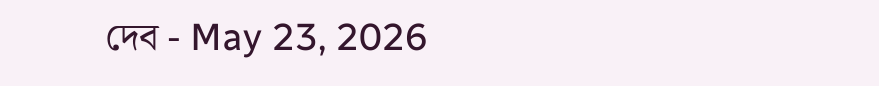দেব - May 23, 2026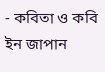- কবিতা ও কবি ইন জাপান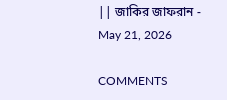|| জাকির জাফরান - May 21, 2026

COMMENTS